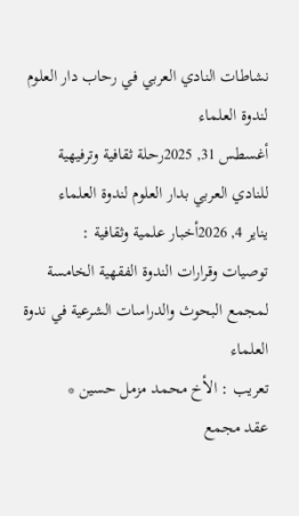نشاطات النادي العربي في رحاب دار العلوم لندوة العلماء
أغسطس 31, 2025رحلة ثقافية وترفيهية للنادي العربي بدار العلوم لندوة العلماء
يناير 4, 2026أخبار علمية وثقافية :
توصيات وقرارات الندوة الفقهية الخامسة لمجمع البحوث والدراسات الشرعية في ندوة العلماء
تعريب : الأخ محمد مزمل حسين *
عقد مجمع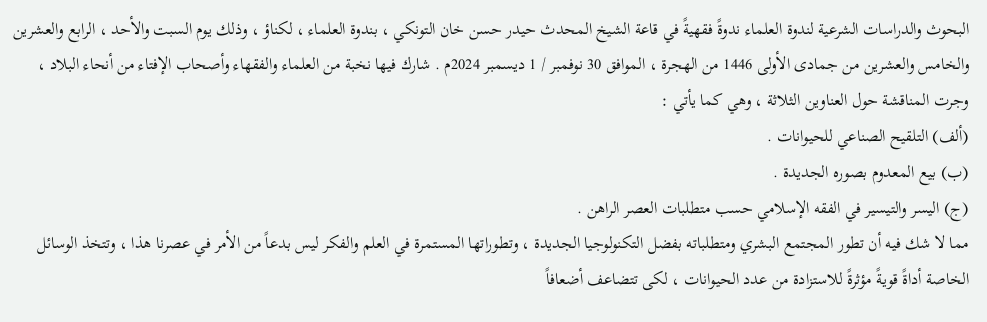البحوث والدراسات الشرعية لندوة العلماء ندوةً فقهيةً في قاعة الشيخ المحدث حيدر حسن خان التونكي ، بندوة العلماء ، لكناؤ ، وذلك يوم السبت والأحد ، الرابع والعشرين والخامس والعشرين من جمادى الأولى 1446 من الهجرة ، الموافق 30 نوفمبر / 1 ديسمبر 2024م . شارك فيها نخبة من العلماء والفقهاء وأصحاب الإفتاء من أنحاء البلاد ، وجرت المناقشة حول العناوين الثلاثة ، وهي كما يأتي :
(ألف) التلقيح الصناعي للحيوانات .
(ب) بيع المعدوم بصوره الجديدة .
(ج) اليسر والتيسير في الفقه الإسلامي حسب متطلبات العصر الراهن .
مما لا شك فيه أن تطور المجتمع البشري ومتطلباته بفضل التكنولوجيا الجديدة ، وتطوراتها المستمرة في العلم والفكر ليس بدعاً من الأمر في عصرنا هذا ، وتتخذ الوسائل الخاصة أداةً قويةً مؤثرةً للاستزادة من عدد الحيوانات ، لكى تتضاعف أضعافاً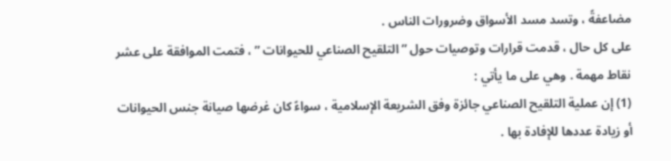مضاعفةً ، وتسد مسد الأسواق وضرورات الناس .
على كل حال ، قدمت قرارات وتوصيات حول ” التلقيح الصناعي للحيوانات ” ، فتمت الموافقة على عشر نقاط مهمة . وهي على ما يأتي :
(1) إن عملية التلقيح الصناعي جائزة وفق الشريعة الإسلامية ، سواءً كان غرضها صيانة جنس الحيوانات أو زيادة عددها للإفادة بها .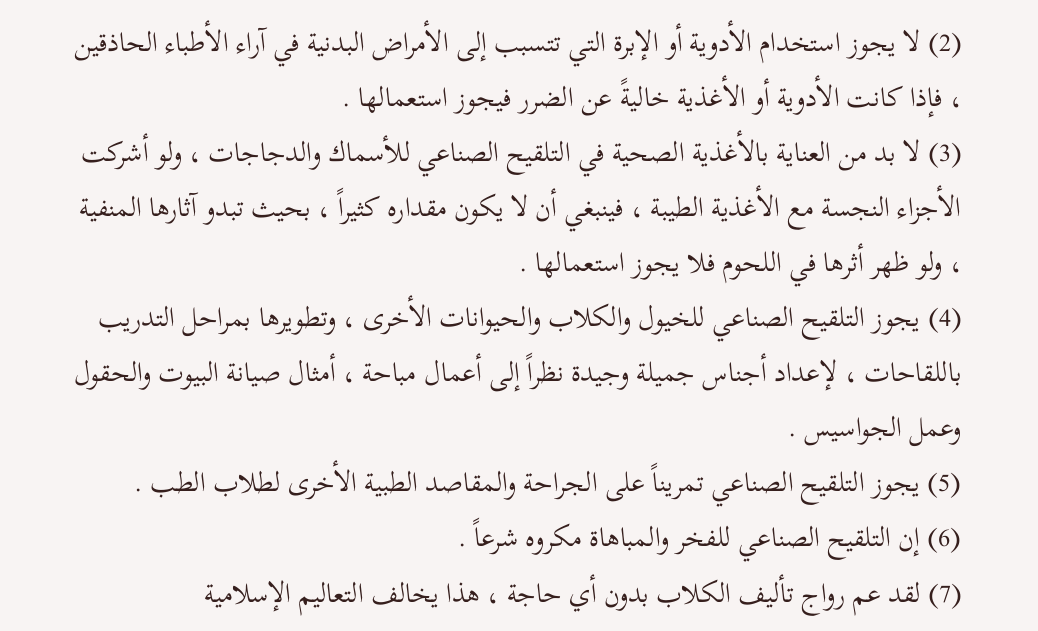(2) لا يجوز استخدام الأدوية أو الإبرة التي تتسبب إلى الأمراض البدنية في آراء الأطباء الحاذقين ، فإذا كانت الأدوية أو الأغذية خاليةً عن الضرر فيجوز استعمالها .
(3) لا بد من العناية بالأغذية الصحية في التلقيح الصناعي للأسماك والدجاجات ، ولو أشركت الأجزاء النجسة مع الأغذية الطيبة ، فينبغي أن لا يكون مقداره كثيراً ، بحيث تبدو آثارها المنفية ، ولو ظهر أثرها في اللحوم فلا يجوز استعمالها .
(4) يجوز التلقيح الصناعي للخيول والكلاب والحيوانات الأخرى ، وتطويرها بمراحل التدريب باللقاحات ، لإعداد أجناس جميلة وجيدة نظراً إلى أعمال مباحة ، أمثال صيانة البيوت والحقول وعمل الجواسيس .
(5) يجوز التلقيح الصناعي تمريناً على الجراحة والمقاصد الطبية الأخرى لطلاب الطب .
(6) إن التلقيح الصناعي للفخر والمباهاة مكروه شرعاً .
(7) لقد عم رواج تأليف الكلاب بدون أي حاجة ، هذا يخالف التعاليم الإسلامية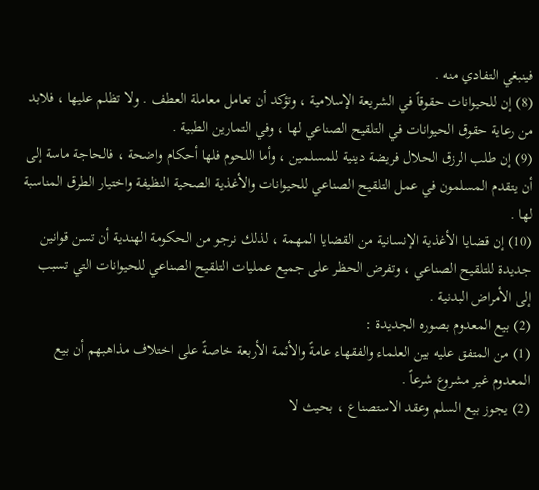فينبغي التفادي منه .
(8) إن للحيوانات حقوقاً في الشريعة الإسلامية ، وتؤكد أن تعامل معاملة العطف . ولا تظلم عليها ، فلابد من رعاية حقوق الحيوانات في التلقيح الصناعي لها ، وفي التمارين الطبية .
(9) إن طلب الرزق الحلال فريضة دينية للمسلمين ، وأما اللحوم فلها أحكام واضحة ، فالحاجة ماسة إلى أن يتقدم المسلمون في عمل التلقيح الصناعي للحيوانات والأغذية الصحية النظيفة واختيار الطرق المناسبة لها .
(10) إن قضايا الأغذية الإنسانية من القضايا المهمة ، لذلك نرجو من الحكومة الهندية أن تسن قوانين جديدة للتلقيح الصناعي ، وتفرض الحظر على جميع عمليات التلقيح الصناعي للحيوانات التي تسبب إلى الأمراض البدنية .
(2) بيع المعدوم بصوره الجديدة :
(1) من المتفق عليه بين العلماء والفقهاء عامةً والأئمة الأربعة خاصةً على اختلاف مذاهبهم أن بيع المعدوم غير مشروع شرعاً .
(2) يجوز بيع السلم وعقد الاستصناع ، بحيث لا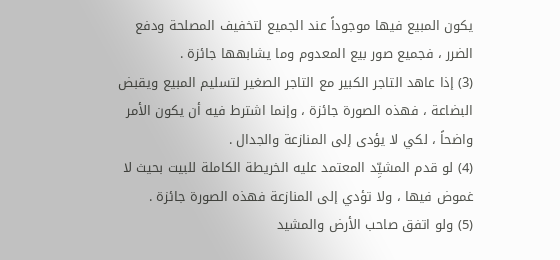يكون المبيع فيها موجوداً عند الجميع لتخفيف المصلحة ودفع الضرر ، فجميع صور بيع المعدوم وما يشابهها جائزة .
(3) إذا عاهد التاجر الكبير مع التاجر الصغير لتسليم المبيع ويقبض البضاعة ، فهذه الصورة جائزة ، وإنما اشترط فيه أن يكون الأمر واضحاً ، لكي لا يؤدى إلى المنازعة والجدال .
(4) لو قدم المشيِّد المعتمد عليه الخريطة الكاملة للبيت بحيث لا غموض فيها ، ولا تؤدي إلى المنازعة فهذه الصورة جائزة .
(5) ولو اتفق صاحب الأرض والمشيد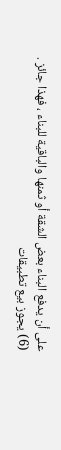على أن يدفع البناء بعض الشقة أو ثمنها والباقية للبناء ، فهذا جائز .
(6) يجوز بيع تطبيقات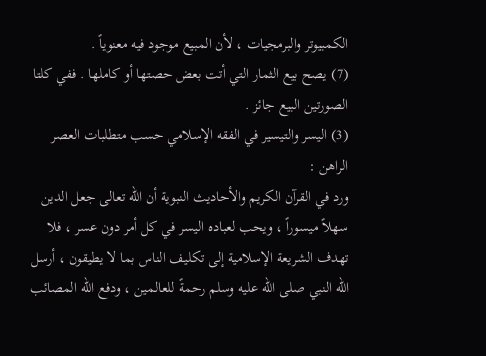الكمبيوتر والبرمجيات ، لأن المبيع موجود فيه معنوياً .
(7) يصح بيع الثمار التي أتت بعض حصتها أو كاملها . ففي كلتا الصورتين البيع جائز .
(3) اليسر والتيسير في الفقه الإسلامي حسب متطلبات العصر الراهن :
ورد في القرآن الكريم والأحاديث النبوية أن الله تعالى جعل الدين سهلاً ميسوراً ، ويحب لعباده اليسر في كل أمر دون عسر ، فلا تهدف الشريعة الإسلامية إلى تكليف الناس بما لا يطيقون ، أرسل الله النبي صلى الله عليه وسلم رحمةً للعالمين ، ودفع الله المصائب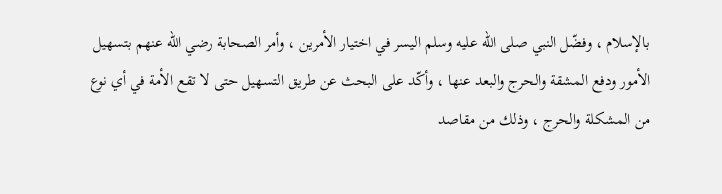بالإسلام ، وفضّل النبي صلى الله عليه وسلم اليسر في اختيار الأمرين ، وأمر الصحابة رضي الله عنهم بتسهيل الأمور ودفع المشقة والحرج والبعد عنها ، وأكّد على البحث عن طريق التسهيل حتى لا تقع الأمة في أي نوع من المشكلة والحرج ، وذلك من مقاصد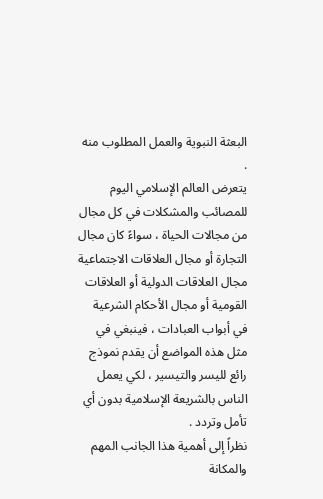البعثة النبوية والعمل المطلوب منه .
يتعرض العالم الإسلامي اليوم للمصائب والمشكلات في كل مجال من مجالات الحياة ، سواءً كان مجال التجارة أو مجال العلاقات الاجتماعية مجال العلاقات الدولية أو العلاقات القومية أو مجال الأحكام الشرعية في أبواب العبادات ، فينبغي في مثل هذه المواضع أن يقدم نموذج رائع لليسر والتيسير ، لكي يعمل الناس بالشريعة الإسلامية بدون أي تأمل وتردد .
نظراً إلى أهمية هذا الجانب المهم والمكانة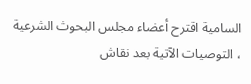السامية اقترح أعضاء مجلس البحوث الشرعية ، التوصيات الآتية بعد نقاش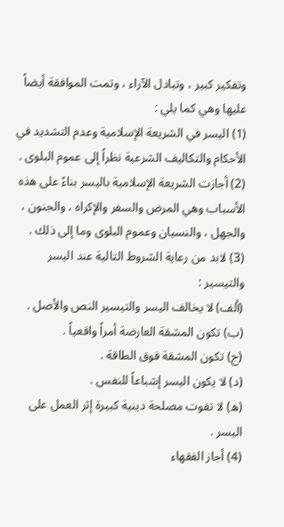وتفكير كبير ، وتبادل الآراء ، وتمت الموافقة أيضاً عليها وهي كما يلي :
(1) اليسر في الشريعة الإسلامية وعدم التشديد في الأحكام والتكاليف الشرعية نظراً إلى عموم البلوى .
(2) أجازت الشريعة الإسلامية باليسر بناءً على هذه الأسباب وهي المرض والسفر والإكراه ، والجنون ، والجهل ، والنسيان وعموم البلوى وما إلى ذلك .
(3) لابد من رعاية الشروط التالية عند اليسر والتيسير :
(ألف) لا يخالف اليسر والتيسير النص والأصل .
(ب) تكون المشقة العارضة أمراً واقعياً .
(ج) تكون المشقة فوق الطاقة .
(د) لا يكون اليسر إشباعاً للنفس .
(ه) لا تفوت مصلحة دينية كبيرة إثر العمل على اليسر .
(4) أجاز الفقهاء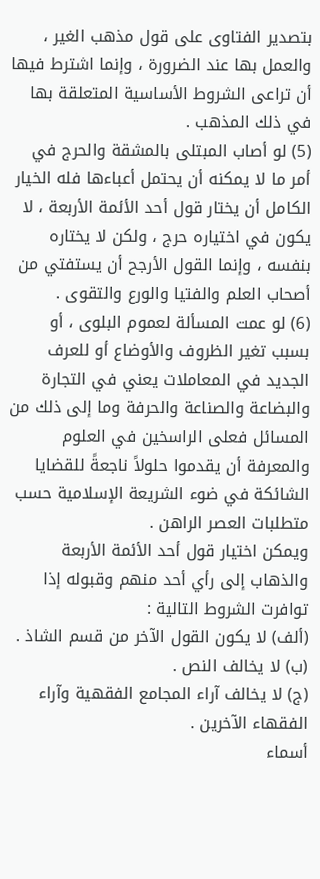بتصدير الفتاوى على قول مذهب الغير ، والعمل بها عند الضرورة ، وإنما اشترط فيها أن تراعى الشروط الأساسية المتعلقة بها في ذلك المذهب .
(5) لو أصاب المبتلى بالمشقة والحرج في أمر ما لا يمكنه أن يحتمل أعباءها فله الخيار الكامل أن يختار قول أحد الأئمة الأربعة ، لا يكون في اختياره حرج ، ولكن لا يختاره بنفسه ، وإنما القول الأرجح أن يستفتي من أصحاب العلم والفتيا والورع والتقوى .
(6) لو عمت المسألة لعموم البلوى ، أو بسبب تغير الظروف والأوضاع أو للعرف الجديد في المعاملات يعني في التجارة والبضاعة والصناعة والحرفة وما إلى ذلك من المسائل فعلى الراسخين في العلوم والمعرفة أن يقدموا حلولاً ناجعةً للقضايا الشائكة في ضوء الشريعة الإسلامية حسب متطلبات العصر الراهن .
ويمكن اختيار قول أحد الأئمة الأربعة والذهاب إلى رأي أحد منهم وقبوله إذا توافرت الشروط التالية :
(ألف) لا يكون القول الآخر من قسم الشاذ .
(ب) لا يخالف النص .
(ج) لا يخالف آراء المجامع الفقهية وآراء الفقهاء الآخرين .
أسماء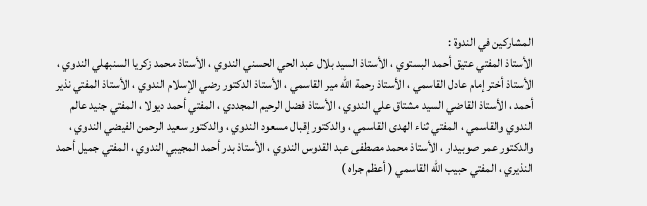المشاركين في الندوة :
الأستاذ المفتي عتيق أحمد البستوي ، الأستاذ السيد بلال عبد الحي الحسني الندوي ، الأستاذ محمد زكريا السنبهلي الندوي ، الأستاذ أختر إمام عادل القاسمي ، الأستاذ رحمة الله مير القاسمي ، الأستاذ الدكتور رضي الإسلام الندوي ، الأستاذ المفتي نذير أحمد ، الأستاذ القاضي السيد مشتاق علي الندوي ، الأستاذ فضل الرحيم المجددي ، المفتي أحمد ديولا ، المفتي جنيد عالم الندوي والقاسمي ، المفتي ثناء الهدى القاسمي ، والدكتور إقبال مسعود الندوي ، والدكتور سعيد الرحمن الفيضي الندوي ، والدكتور عمر صوبيدار ، الأستاذ محمد مصطفى عبد القدوس الندوي ، الأستاذ بدر أحمد المجيبي الندوي ، المفتي جميل أحمد النذيري ، المفتي حبيب الله القاسمي ( أعظم جراه )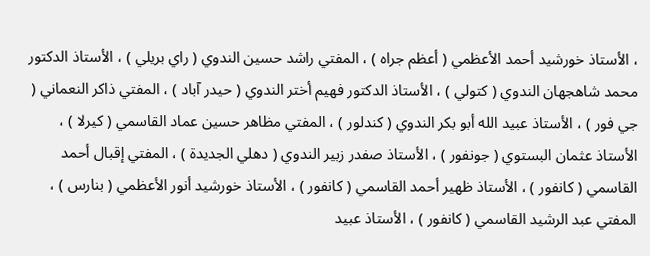، الأستاذ خورشيد أحمد الأعظمي ( أعظم جراه ) ، المفتي راشد حسين الندوي ( راي بريلي ) ، الأستاذ الدكتور محمد شاهجهان الندوي ( كتولي ) ، الأستاذ الدكتور فهيم أختر الندوي ( حيدر آباد ) ، المفتي ذاكر النعماني ( جي فور ) ، الأستاذ عبيد الله أبو بكر الندوي ( كندلور ) ، المفتي مظاهر حسين عماد القاسمي ( كيرلا ) ، الأستاذ عثمان البستوي ( جونفور ) ، الأستاذ صفدر زبير الندوي ( دهلي الجديدة ) ، المفتي إقبال أحمد القاسمي ( كانفور ) ، الأستاذ ظهير أحمد القاسمي ( كانفور ) ، الأستاذ خورشيد أنور الأعظمي ( بنارس ) ، المفتي عبد الرشيد القاسمي ( كانفور ) ، الأستاذ عبيد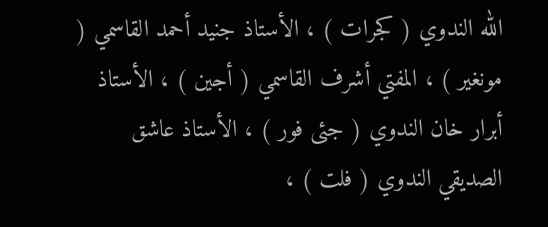الله الندوي ( كجرات ) ، الأستاذ جنيد أحمد القاسمي ( مونغير ) ، المفتي أشرف القاسمي ( أجين ) ، الأستاذ أبرار خان الندوي ( جئى فور ) ، الأستاذ عاشق الصديقي الندوي ( فلت ) ،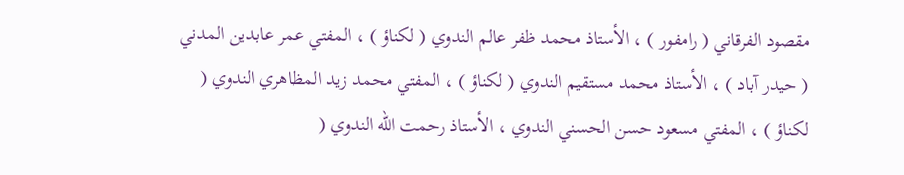مقصود الفرقاني ( رامفور ) ، الأستاذ محمد ظفر عالم الندوي ( لكناؤ ) ، المفتي عمر عابدين المدني ( حيدر آباد ) ، الأستاذ محمد مستقيم الندوي ( لكناؤ ) ، المفتي محمد زيد المظاهري الندوي ( لكناؤ ) ، المفتي مسعود حسن الحسني الندوي ، الأستاذ رحمت الله الندوي (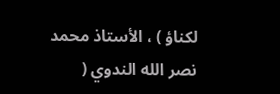لكناؤ ) ، الأستاذ محمد نصر الله الندوي (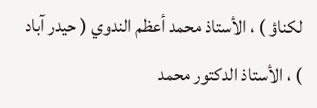لكناؤ ) ، الأستاذ محمد أعظم الندوي ( حيدر آباد ) ، الأستاذ الدكتور محمد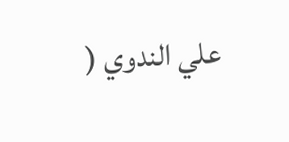علي الندوي (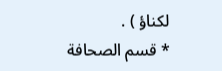لكناؤ ) .
* قسم الصحافة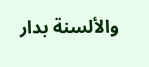والألسنة بدار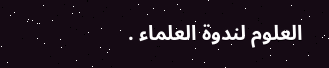العلوم لندوة العلماء .